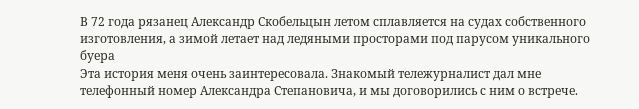В 72 года рязанец Александр Скобельцын летом сплавляется на судах собственного изготовления, а зимой летает над ледяными просторами под парусом уникального буера
Эта история меня очень заинтересовала. Знакомый тележурналист дал мне телефонный номер Александра Степановича, и мы договорились с ним о встрече.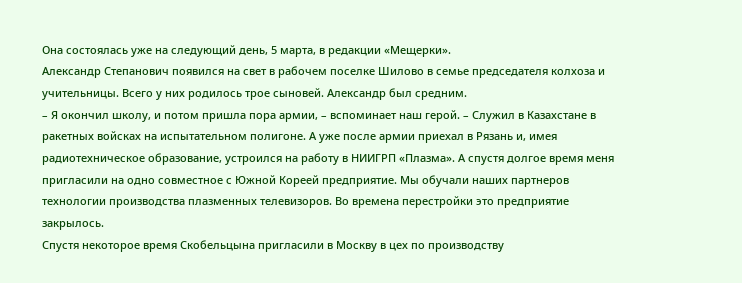Она состоялась уже на следующий день, 5 марта, в редакции «Мещерки».
Александр Степанович появился на свет в рабочем поселке Шилово в семье председателя колхоза и учительницы. Всего у них родилось трое сыновей. Александр был средним.
– Я окончил школу, и потом пришла пора армии, – вспоминает наш герой. – Служил в Казахстане в ракетных войсках на испытательном полигоне. А уже после армии приехал в Рязань и, имея радиотехническое образование, устроился на работу в НИИГРП «Плазма». А спустя долгое время меня пригласили на одно совместное с Южной Кореей предприятие. Мы обучали наших партнеров технологии производства плазменных телевизоров. Во времена перестройки это предприятие закрылось.
Спустя некоторое время Скобельцына пригласили в Москву в цех по производству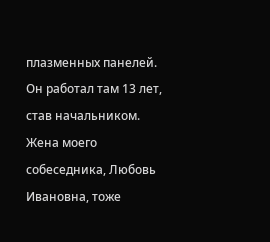плазменных панелей. Он работал там 13 лет, став начальником.
Жена моего собеседника, Любовь Ивановна, тоже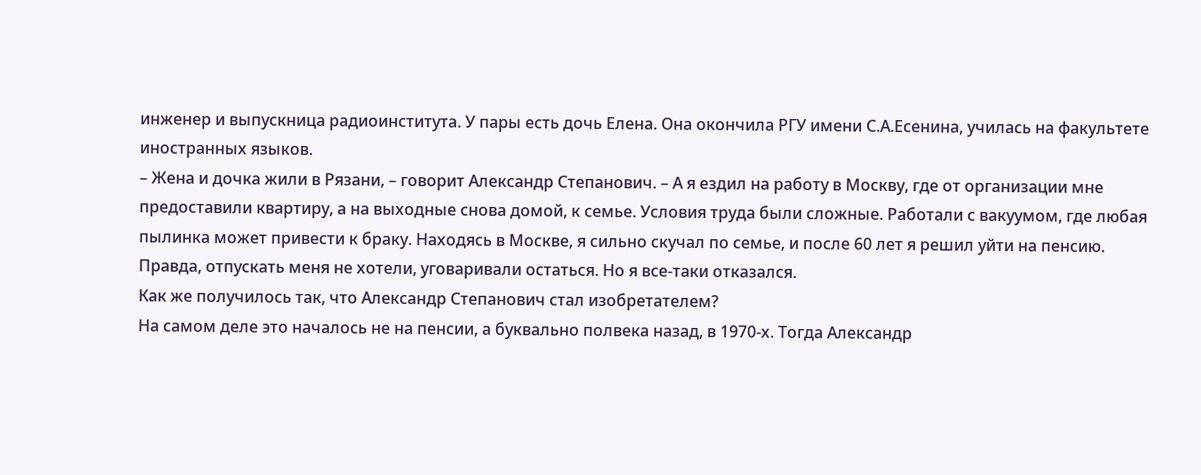инженер и выпускница радиоинститута. У пары есть дочь Елена. Она окончила РГУ имени С.А.Есенина, училась на факультете иностранных языков.
– Жена и дочка жили в Рязани, – говорит Александр Степанович. – А я ездил на работу в Москву, где от организации мне предоставили квартиру, а на выходные снова домой, к семье. Условия труда были сложные. Работали с вакуумом, где любая пылинка может привести к браку. Находясь в Москве, я сильно скучал по семье, и после 60 лет я решил уйти на пенсию. Правда, отпускать меня не хотели, уговаривали остаться. Но я все-таки отказался.
Как же получилось так, что Александр Степанович стал изобретателем?
На самом деле это началось не на пенсии, а буквально полвека назад, в 1970-х. Тогда Александр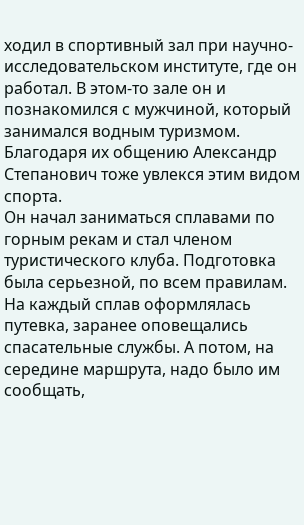ходил в спортивный зал при научно-исследовательском институте, где он работал. В этом-то зале он и познакомился с мужчиной, который занимался водным туризмом. Благодаря их общению Александр Степанович тоже увлекся этим видом спорта.
Он начал заниматься сплавами по горным рекам и стал членом туристического клуба. Подготовка была серьезной, по всем правилам. На каждый сплав оформлялась путевка, заранее оповещались спасательные службы. А потом, на середине маршрута, надо было им сообщать,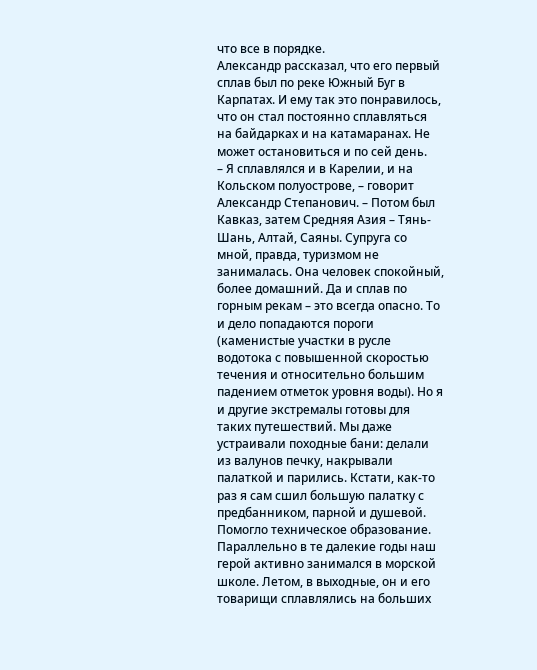что все в порядке.
Александр рассказал, что его первый сплав был по реке Южный Буг в Карпатах. И ему так это понравилось, что он стал постоянно сплавляться на байдарках и на катамаранах. Не может остановиться и по сей день.
– Я сплавлялся и в Карелии, и на Кольском полуострове, – говорит Александр Степанович. – Потом был Кавказ, затем Средняя Азия – Тянь-Шань, Алтай, Саяны. Супруга со мной, правда, туризмом не занималась. Она человек спокойный, более домашний. Да и сплав по горным рекам – это всегда опасно. То и дело попадаются пороги (каменистые участки в русле водотока с повышенной скоростью течения и относительно большим падением отметок уровня воды). Но я и другие экстремалы готовы для таких путешествий. Мы даже устраивали походные бани: делали из валунов печку, накрывали палаткой и парились. Кстати, как-то раз я сам сшил большую палатку с предбанником, парной и душевой. Помогло техническое образование.
Параллельно в те далекие годы наш герой активно занимался в морской школе. Летом, в выходные, он и его товарищи сплавлялись на больших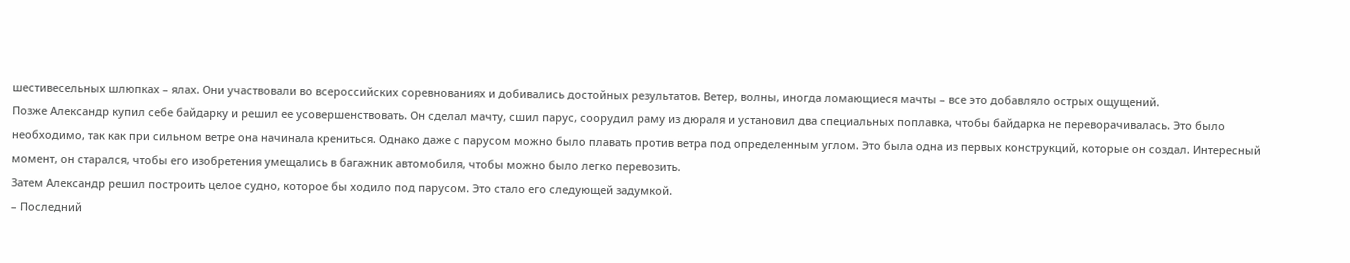шестивесельных шлюпках – ялах. Они участвовали во всероссийских соревнованиях и добивались достойных результатов. Ветер, волны, иногда ломающиеся мачты – все это добавляло острых ощущений.
Позже Александр купил себе байдарку и решил ее усовершенствовать. Он сделал мачту, сшил парус, соорудил раму из дюраля и установил два специальных поплавка, чтобы байдарка не переворачивалась. Это было необходимо, так как при сильном ветре она начинала крениться. Однако даже с парусом можно было плавать против ветра под определенным углом. Это была одна из первых конструкций, которые он создал. Интересный момент, он старался, чтобы его изобретения умещались в багажник автомобиля, чтобы можно было легко перевозить.
Затем Александр решил построить целое судно, которое бы ходило под парусом. Это стало его следующей задумкой.
– Последний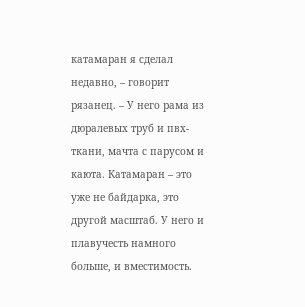катамаран я сделал недавно, – говорит рязанец. – У него рама из дюралевых труб и пвх-ткани, мачта с парусом и каюта. Катамаран – это уже не байдарка, это другой масштаб. У него и плавучесть намного больше, и вместимость.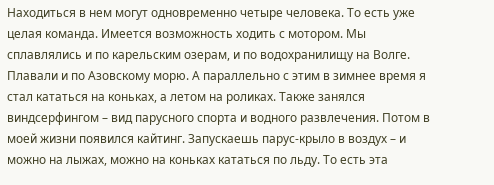Находиться в нем могут одновременно четыре человека. То есть уже целая команда. Имеется возможность ходить с мотором. Мы сплавлялись и по карельским озерам, и по водохранилищу на Волге. Плавали и по Азовскому морю. А параллельно с этим в зимнее время я стал кататься на коньках, а летом на роликах. Также занялся виндсерфингом – вид парусного спорта и водного развлечения. Потом в моей жизни появился кайтинг. Запускаешь парус-крыло в воздух – и можно на лыжах, можно на коньках кататься по льду. То есть эта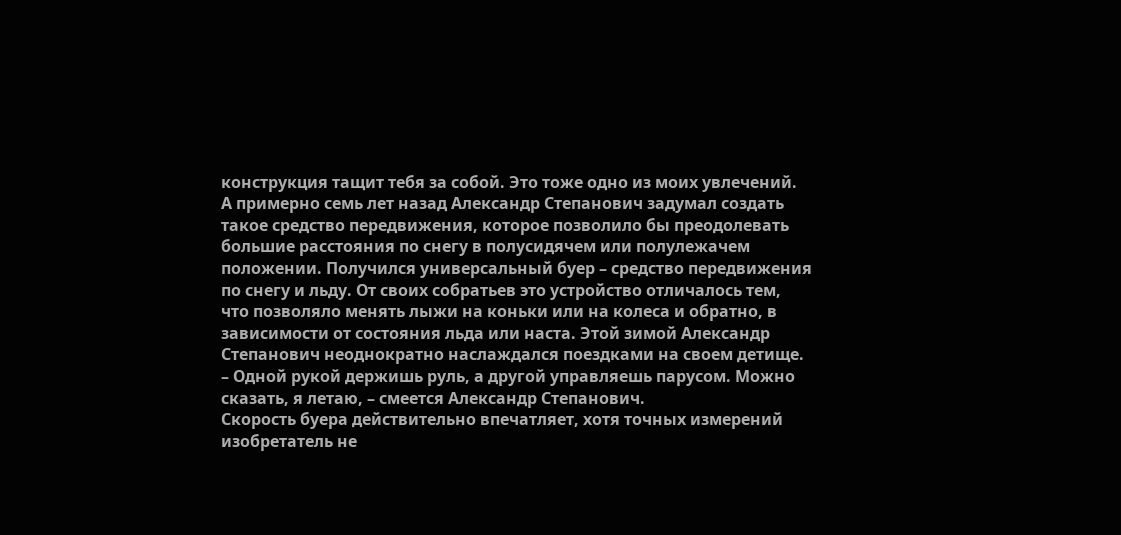конструкция тащит тебя за собой. Это тоже одно из моих увлечений.
А примерно семь лет назад Александр Степанович задумал создать такое средство передвижения, которое позволило бы преодолевать большие расстояния по снегу в полусидячем или полулежачем положении. Получился универсальный буер – средство передвижения по снегу и льду. От своих собратьев это устройство отличалось тем, что позволяло менять лыжи на коньки или на колеса и обратно, в зависимости от состояния льда или наста. Этой зимой Александр Степанович неоднократно наслаждался поездками на своем детище.
– Одной рукой держишь руль, а другой управляешь парусом. Можно сказать, я летаю, – смеется Александр Степанович.
Скорость буера действительно впечатляет, хотя точных измерений изобретатель не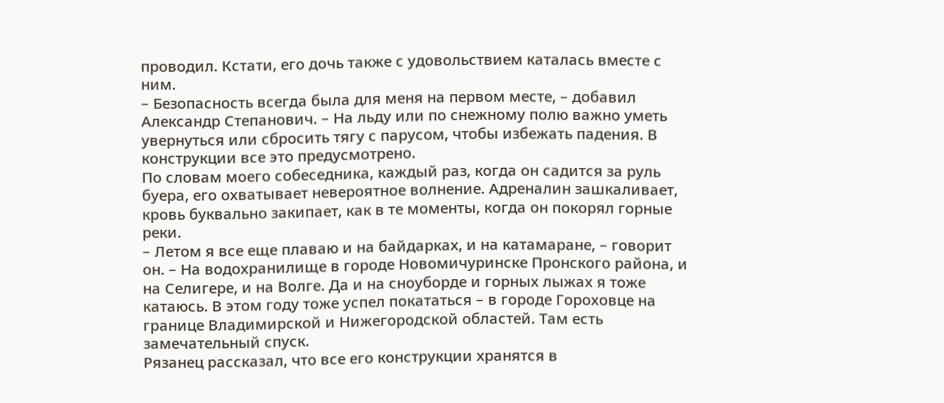проводил. Кстати, его дочь также с удовольствием каталась вместе с ним.
– Безопасность всегда была для меня на первом месте, – добавил Александр Степанович. – На льду или по снежному полю важно уметь увернуться или сбросить тягу с парусом, чтобы избежать падения. В конструкции все это предусмотрено.
По словам моего собеседника, каждый раз, когда он садится за руль буера, его охватывает невероятное волнение. Адреналин зашкаливает, кровь буквально закипает, как в те моменты, когда он покорял горные реки.
– Летом я все еще плаваю и на байдарках, и на катамаране, – говорит он. – На водохранилище в городе Новомичуринске Пронского района, и на Селигере, и на Волге. Да и на сноуборде и горных лыжах я тоже катаюсь. В этом году тоже успел покататься – в городе Гороховце на границе Владимирской и Нижегородской областей. Там есть замечательный спуск.
Рязанец рассказал, что все его конструкции хранятся в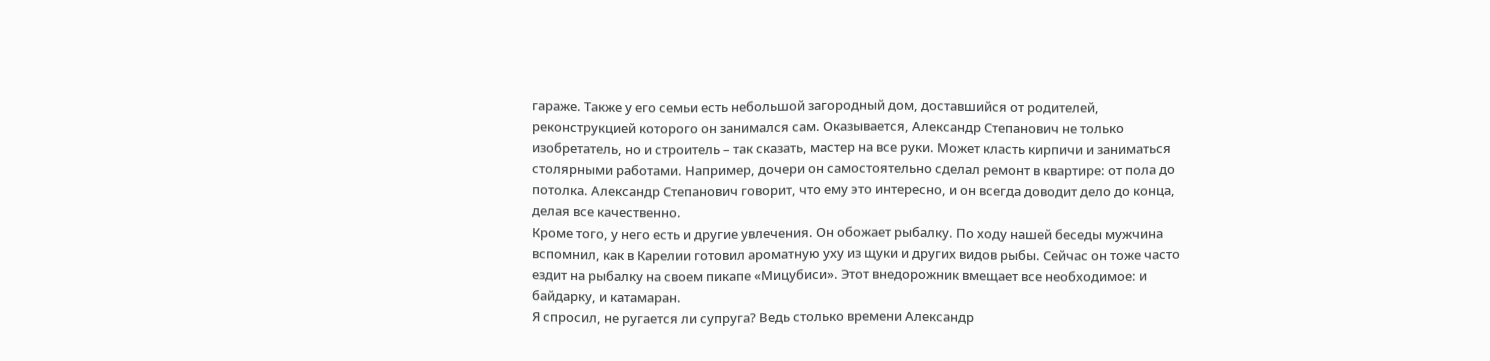гараже. Также у его семьи есть небольшой загородный дом, доставшийся от родителей, реконструкцией которого он занимался сам. Оказывается, Александр Степанович не только изобретатель, но и строитель – так сказать, мастер на все руки. Может класть кирпичи и заниматься столярными работами. Например, дочери он самостоятельно сделал ремонт в квартире: от пола до потолка. Александр Степанович говорит, что ему это интересно, и он всегда доводит дело до конца, делая все качественно.
Кроме того, у него есть и другие увлечения. Он обожает рыбалку. По ходу нашей беседы мужчина вспомнил, как в Карелии готовил ароматную уху из щуки и других видов рыбы. Сейчас он тоже часто ездит на рыбалку на своем пикапе «Мицубиси». Этот внедорожник вмещает все необходимое: и байдарку, и катамаран.
Я спросил, не ругается ли супруга? Ведь столько времени Александр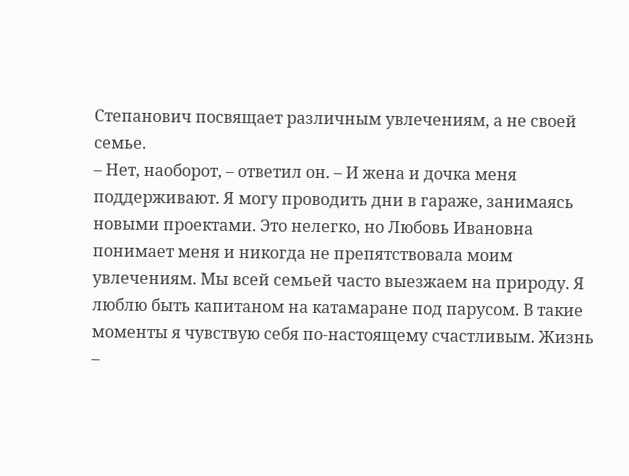Степанович посвящает различным увлечениям, а не своей семье.
– Нет, наоборот, – ответил он. – И жена и дочка меня поддерживают. Я могу проводить дни в гараже, занимаясь новыми проектами. Это нелегко, но Любовь Ивановна понимает меня и никогда не препятствовала моим увлечениям. Мы всей семьей часто выезжаем на природу. Я люблю быть капитаном на катамаране под парусом. В такие моменты я чувствую себя по-настоящему счастливым. Жизнь –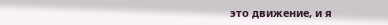это движение, и я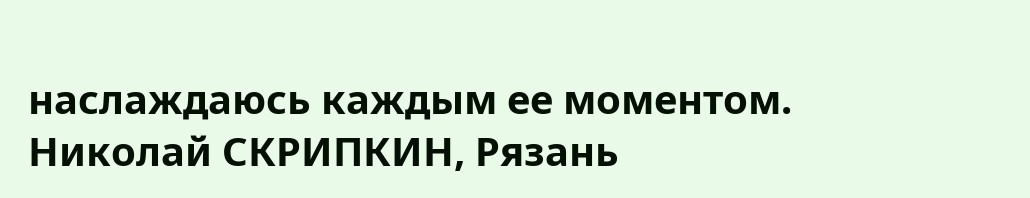наслаждаюсь каждым ее моментом.
Николай СКРИПКИН, Рязань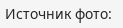Источник фото: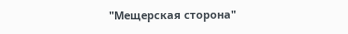"Мещерская сторона"